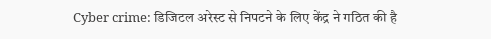Cyber crime: डिजिटल अरेस्ट से निपटने के लिए केंद्र ने गठित की है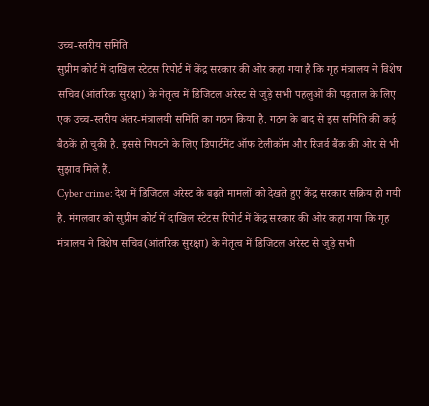उच्च-स्तरीय समिति
सुप्रीम कोर्ट में दाखिल स्टेटस रिपोर्ट में केंद्र सरकार की ओर कहा गया है कि गृह मंत्रालय ने विशेष सचिव(आंतरिक सुरक्षा) के नेतृत्व में डिजिटल अरेस्ट से जुड़े सभी पहलुओं की पड़ताल के लिए एक उच्च-स्तरीय अंतर-मंत्रालयी समिति का गठन किया है. गठन के बाद से इस समिति की कई बैठकें हो चुकी है. इससे निपटने के लिए डिपार्टमेंट ऑफ टेलीकॉम और रिजर्व बैंक की ओर से भी सुझाव मिले हैं.
Cyber crime: देश में डिजिटल अरेस्ट के बढ़ते मामलों को देखते हुए केंद्र सरकार सक्रिय हो गयी है. मंगलवार को सुप्रीम कोर्ट में दाखिल स्टेटस रिपोर्ट में केंद्र सरकार की ओर कहा गया कि गृह मंत्रालय ने विशेष सचिव(आंतरिक सुरक्षा) के नेतृत्व में डिजिटल अरेस्ट से जुड़े सभी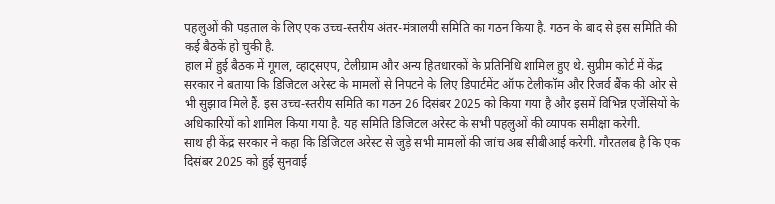पहलुओं की पड़ताल के लिए एक उच्च-स्तरीय अंतर-मंत्रालयी समिति का गठन किया है. गठन के बाद से इस समिति की कई बैठकें हो चुकी है.
हाल में हुई बैठक में गूगल, व्हाट्सएप, टेलीग्राम और अन्य हितधारकों के प्रतिनिधि शामिल हुए थे. सुप्रीम कोर्ट में केंद्र सरकार ने बताया कि डिजिटल अरेस्ट के मामलों से निपटने के लिए डिपार्टमेंट ऑफ टेलीकॉम और रिजर्व बैंक की ओर से भी सुझाव मिले हैं. इस उच्च-स्तरीय समिति का गठन 26 दिसंबर 2025 को किया गया है और इसमें विभिन्न एजेंसियों के अधिकारियों को शामिल किया गया है. यह समिति डिजिटल अरेस्ट के सभी पहलुओं की व्यापक समीक्षा करेगी.
साथ ही केंद्र सरकार ने कहा कि डिजिटल अरेस्ट से जुड़े सभी मामलों की जांच अब सीबीआई करेगी. गौरतलब है कि एक दिसंबर 2025 को हुई सुनवाई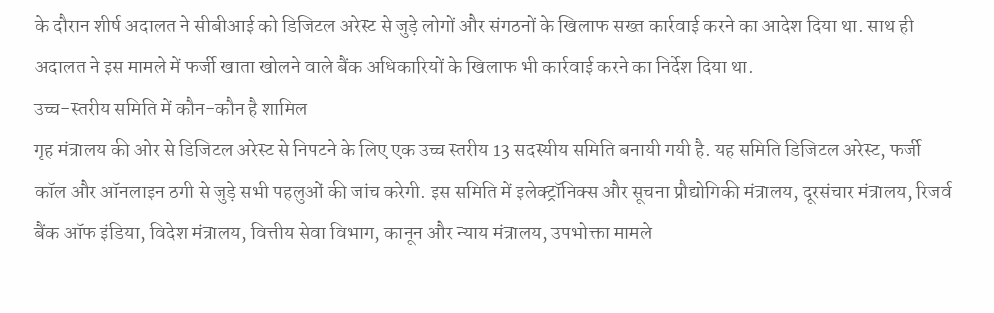के दौरान शीर्ष अदालत ने सीबीआई को डिजिटल अरेस्ट से जुड़े लोगों और संगठनों के खिलाफ सख्त कार्रवाई करने का आदेश दिया था. साथ ही अदालत ने इस मामले में फर्जी खाता खोलने वाले बैंक अधिकारियों के खिलाफ भी कार्रवाई करने का निर्देश दिया था.
उच्च-स्तरीय समिति में कौन-कौन है शामिल
गृह मंत्रालय की ओर से डिजिटल अरेस्ट से निपटने के लिए एक उच्च स्तरीय 13 सदस्यीय समिति बनायी गयी है. यह समिति डिजिटल अरेस्ट, फर्जी कॉल और ऑनलाइन ठगी से जुड़े सभी पहलुओं की जांच करेगी. इस समिति में इलेक्ट्रॉनिक्स और सूचना प्रौद्योगिकी मंत्रालय, दूरसंचार मंत्रालय, रिजर्व बैंक ऑफ इंडिया, विदेश मंत्रालय, वित्तीय सेवा विभाग, कानून और न्याय मंत्रालय, उपभोक्ता मामले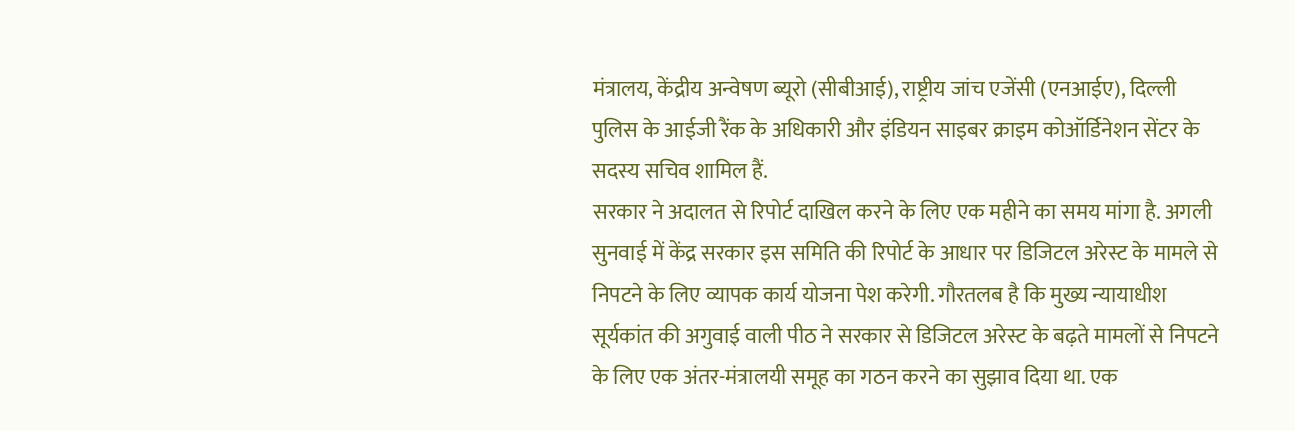मंत्रालय, केंद्रीय अन्वेषण ब्यूरो (सीबीआई), राष्ट्रीय जांच एजेंसी (एनआईए), दिल्ली पुलिस के आईजी रैंक के अधिकारी और इंडियन साइबर क्राइम कोऑर्डिनेशन सेंटर के सदस्य सचिव शामिल हैं.
सरकार ने अदालत से रिपोर्ट दाखिल करने के लिए एक महीने का समय मांगा है. अगली सुनवाई में केंद्र सरकार इस समिति की रिपोर्ट के आधार पर डिजिटल अरेस्ट के मामले से निपटने के लिए व्यापक कार्य योजना पेश करेगी. गौरतलब है कि मुख्य न्यायाधीश सूर्यकांत की अगुवाई वाली पीठ ने सरकार से डिजिटल अरेस्ट के बढ़ते मामलों से निपटने के लिए एक अंतर-मंत्रालयी समूह का गठन करने का सुझाव दिया था. एक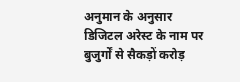अनुमान के अनुसार डिजिटल अरेस्ट के नाम पर बुजुर्गों से सैकड़ों करोड़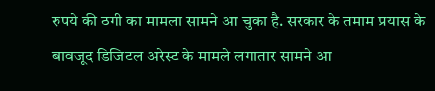रुपये की ठगी का मामला सामने आ चुका है. सरकार के तमाम प्रयास के बावजूद डिजिटल अरेस्ट के मामले लगातार सामने आ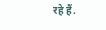रहे हैं.